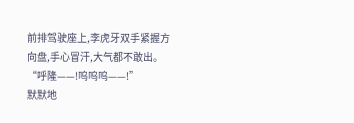前排驾驶座上,李虎牙双手紧握方向盘,手心冒汗,大气都不敢出。
“呼隆——!呜呜呜——!”
默默地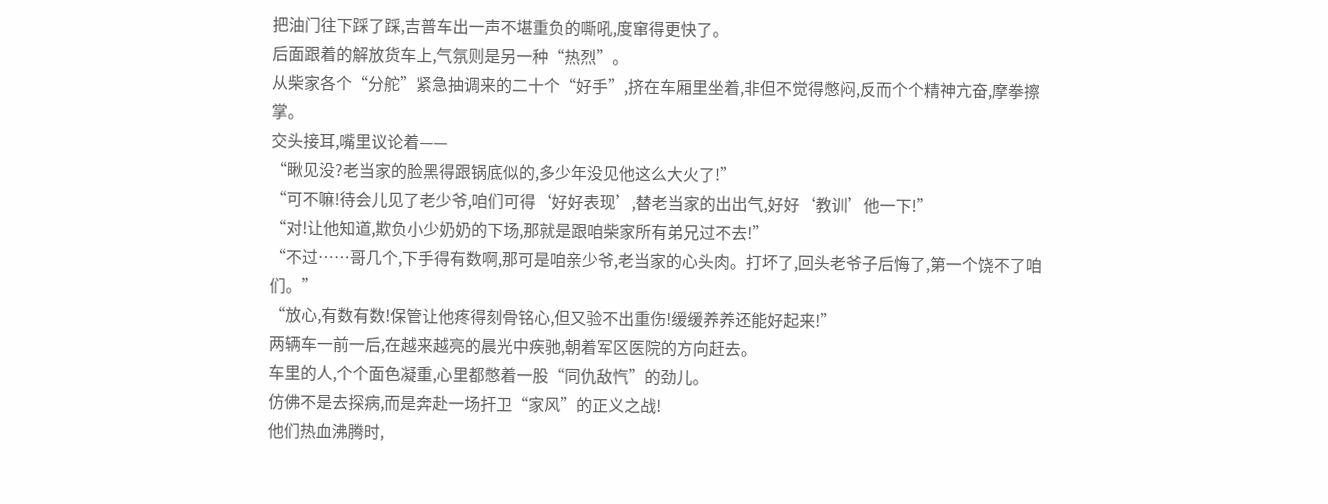把油门往下踩了踩,吉普车出一声不堪重负的嘶吼,度窜得更快了。
后面跟着的解放货车上,气氛则是另一种“热烈”。
从柴家各个“分舵”紧急抽调来的二十个“好手”,挤在车厢里坐着,非但不觉得憋闷,反而个个精神亢奋,摩拳擦掌。
交头接耳,嘴里议论着——
“瞅见没?老当家的脸黑得跟锅底似的,多少年没见他这么大火了!”
“可不嘛!待会儿见了老少爷,咱们可得‘好好表现’,替老当家的出出气,好好‘教训’他一下!”
“对!让他知道,欺负小少奶奶的下场,那就是跟咱柴家所有弟兄过不去!”
“不过……哥几个,下手得有数啊,那可是咱亲少爷,老当家的心头肉。打坏了,回头老爷子后悔了,第一个饶不了咱们。”
“放心,有数有数!保管让他疼得刻骨铭心,但又验不出重伤!缓缓养养还能好起来!”
两辆车一前一后,在越来越亮的晨光中疾驰,朝着军区医院的方向赶去。
车里的人,个个面色凝重,心里都憋着一股“同仇敌忾”的劲儿。
仿佛不是去探病,而是奔赴一场扞卫“家风”的正义之战!
他们热血沸腾时,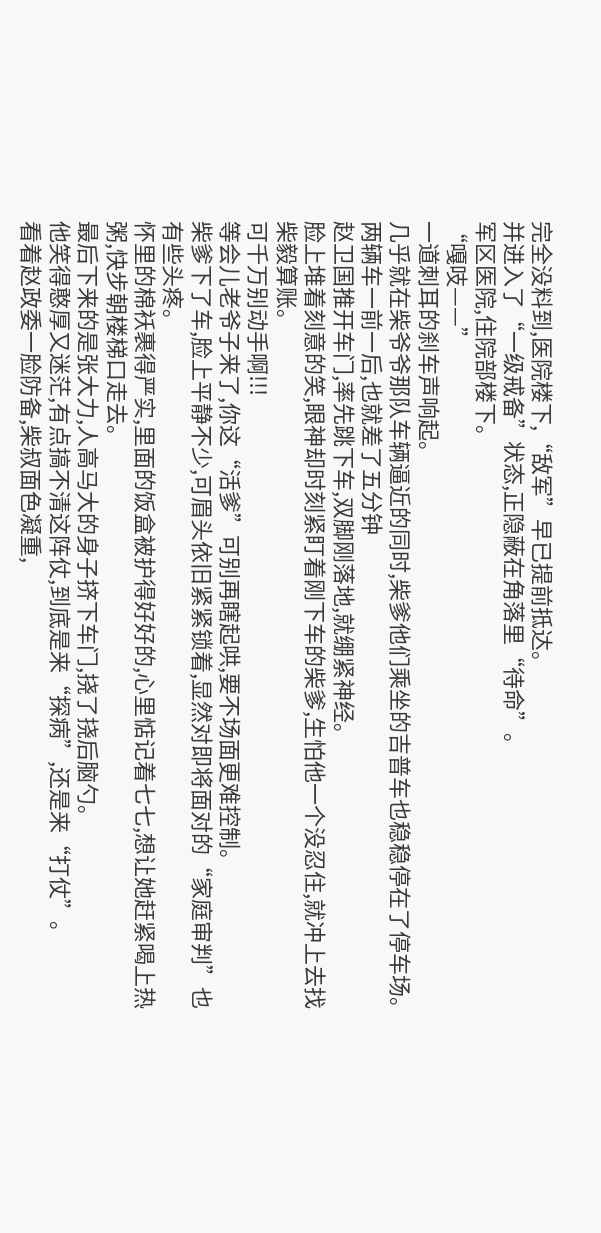完全没料到,医院楼下,“敌军”早已提前抵达。
并进入了“一级戒备”状态,正隐蔽在角落里“待命”。
军区医院,住院部楼下。
“嘎吱——”
一道刺耳的刹车声响起。
几乎就在柴爷爷那队车辆逼近的同时,柴爹他们乘坐的吉普车也稳稳停在了停车场。
两辆车一前一后,也就差了五分钟
赵卫国推开车门,率先跳下车,双脚刚落地,就绷紧神经。
脸上堆着刻意的笑,眼神却时刻紧盯着刚下车的柴爹,生怕他一个没忍住,就冲上去找柴毅算账。
可千万别动手啊!!!
等会儿老爷子来了,你这“活爹”可别再瞎起哄,要不场面更难控制。
柴爹下了车,脸上平静不少,可眉头依旧紧紧锁着,显然对即将面对的“家庭审判”也有些头疼。
怀里的棉袄裹得严实,里面的饭盒被护得好好的,心里惦记着七七,想让她赶紧喝上热粥,快步朝楼梯口走去。
最后下来的是张大力,人高马大的身子挤下车门,挠了挠后脑勺。
他笑得憨厚又迷茫,有点搞不清这阵仗,到底是来“探病”,还是来“打仗”。
看着赵政委一脸防备,柴叔面色凝重,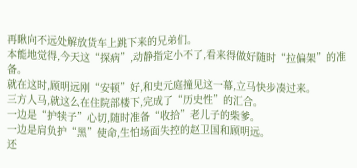再瞅向不远处解放货车上跳下来的兄弟们。
本能地觉得,今天这“探病”,动静指定小不了,看来得做好随时“拉偏架”的准备。
就在这时,顾明远刚“安顿”好,和史元庭撞见这一幕,立马快步凑过来。
三方人马,就这么在住院部楼下,完成了“历史性”的汇合。
一边是“护犊子”心切,随时准备“收拾”老儿子的柴爹。
一边是肩负护“黑”使命,生怕场面失控的赵卫国和顾明远。
还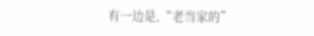有一边是,“老当家的”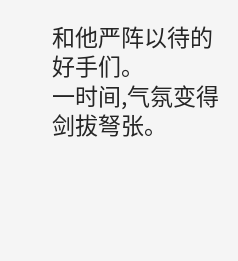和他严阵以待的好手们。
一时间,气氛变得剑拔弩张。